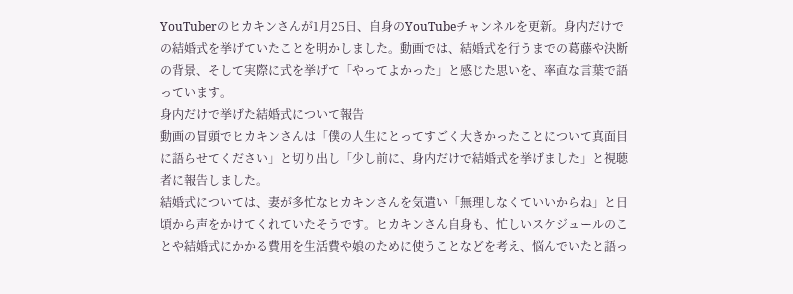YouTuberのヒカキンさんが1月25日、自身のYouTubeチャンネルを更新。身内だけでの結婚式を挙げていたことを明かしました。動画では、結婚式を行うまでの葛藤や決断の背景、そして実際に式を挙げて「やってよかった」と感じた思いを、率直な言葉で語っています。
身内だけで挙げた結婚式について報告
動画の冒頭でヒカキンさんは「僕の人生にとってすごく大きかったことについて真面目に語らせてください」と切り出し「少し前に、身内だけで結婚式を挙げました」と視聴者に報告しました。
結婚式については、妻が多忙なヒカキンさんを気遣い「無理しなくていいからね」と日頃から声をかけてくれていたそうです。ヒカキンさん自身も、忙しいスケジュールのことや結婚式にかかる費用を生活費や娘のために使うことなどを考え、悩んでいたと語っ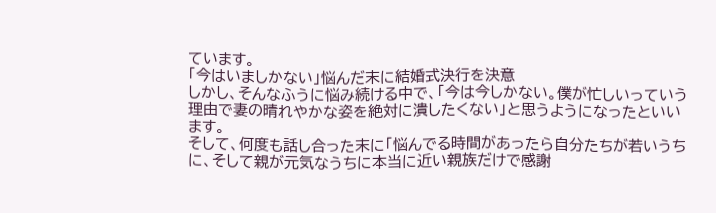ています。
「今はいましかない」悩んだ末に結婚式決行を決意
しかし、そんなふうに悩み続ける中で、「今は今しかない。僕が忙しいっていう理由で妻の晴れやかな姿を絶対に潰したくない」と思うようになったといいます。
そして、何度も話し合った末に「悩んでる時間があったら自分たちが若いうちに、そして親が元気なうちに本当に近い親族だけで感謝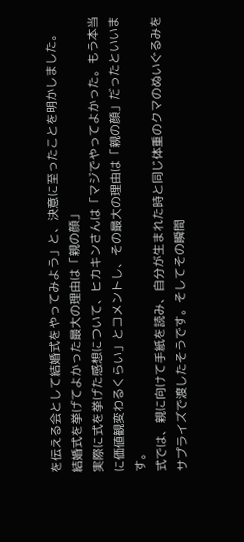を伝える会として結婚式をやってみよう」と、決意に至ったことを明かしました。
結婚式を挙げてよかった最大の理由は「親の顔」
実際に式を挙げた感想について、ヒカキンさんは「マジでやってよかった。もう本当に価値観変わるくらい」とコメントし、その最大の理由は「親の顔」だったといいます。
式では、親に向けて手紙を読み、自分が生まれた時と同じ体重のクマのぬいぐるみをサプライズで渡したそうです。そしてその瞬間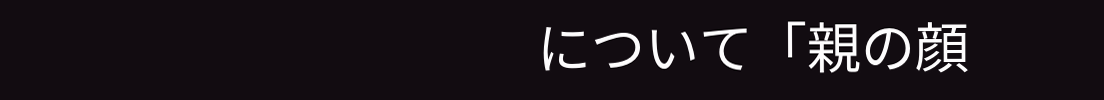について「親の顔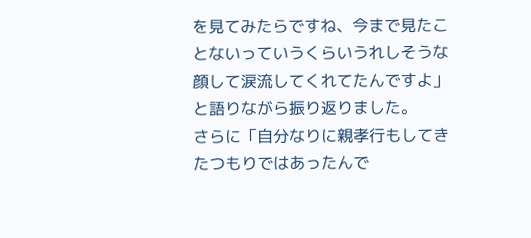を見てみたらですね、今まで見たことないっていうくらいうれしそうな顔して涙流してくれてたんですよ」と語りながら振り返りました。
さらに「自分なりに親孝行もしてきたつもりではあったんで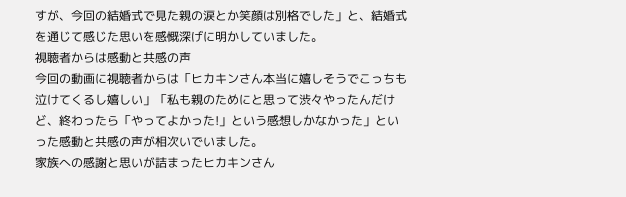すが、今回の結婚式で見た親の涙とか笑顔は別格でした」と、結婚式を通じて感じた思いを感慨深げに明かしていました。
視聴者からは感動と共感の声
今回の動画に視聴者からは「ヒカキンさん本当に嬉しそうでこっちも泣けてくるし嬉しい」「私も親のためにと思って渋々やったんだけど、終わったら「やってよかった!」という感想しかなかった」といった感動と共感の声が相次いでいました。
家族への感謝と思いが詰まったヒカキンさん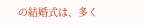の結婚式は、多く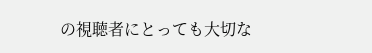の視聴者にとっても大切な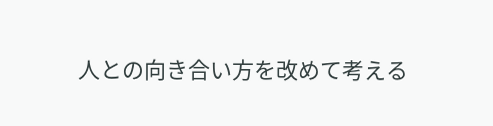人との向き合い方を改めて考える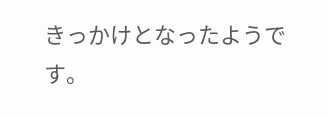きっかけとなったようです。